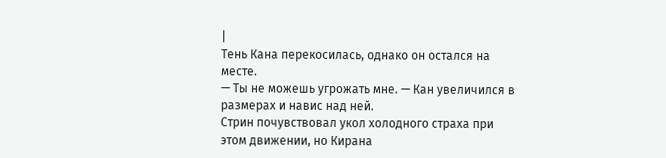|
Тень Кана перекосилась, однако он остался на месте.
— Ты не можешь угрожать мне. — Кан увеличился в размерах и навис над ней.
Стрин почувствовал укол холодного страха при этом движении, но Кирана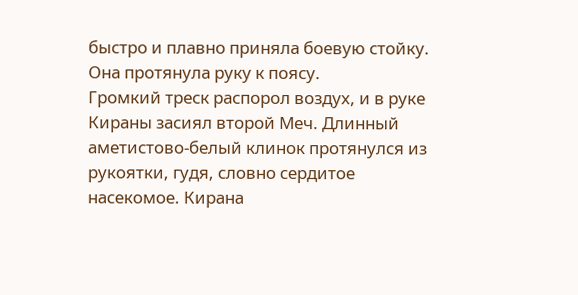быстро и плавно приняла боевую стойку. Она протянула руку к поясу.
Громкий треск распорол воздух, и в руке Кираны засиял второй Меч. Длинный аметистово-белый клинок протянулся из рукоятки, гудя, словно сердитое насекомое. Кирана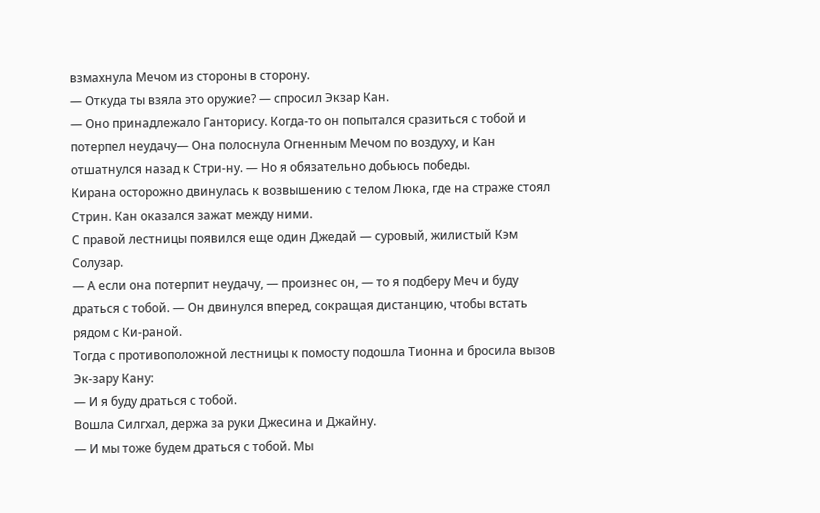взмахнула Мечом из стороны в сторону.
— Откуда ты взяла это оружие? — спросил Экзар Кан.
— Оно принадлежало Ганторису. Когда-то он попытался сразиться с тобой и потерпел неудачу— Она полоснула Огненным Мечом по воздуху, и Кан отшатнулся назад к Стри-ну. — Но я обязательно добьюсь победы.
Кирана осторожно двинулась к возвышению с телом Люка, где на страже стоял Стрин. Кан оказался зажат между ними.
С правой лестницы появился еще один Джедай — суровый, жилистый Кэм Солузар.
— А если она потерпит неудачу, — произнес он, — то я подберу Меч и буду драться с тобой. — Он двинулся вперед, сокращая дистанцию, чтобы встать рядом с Ки-раной.
Тогда с противоположной лестницы к помосту подошла Тионна и бросила вызов Эк-зару Кану:
— И я буду драться с тобой.
Вошла Силгхал, держа за руки Джесина и Джайну.
— И мы тоже будем драться с тобой. Мы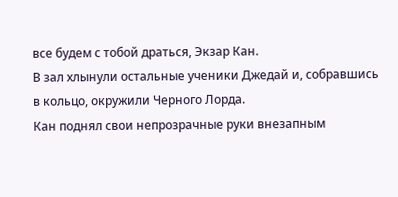все будем с тобой драться, Экзар Кан.
В зал хлынули остальные ученики Джедай и, собравшись в кольцо, окружили Черного Лорда.
Кан поднял свои непрозрачные руки внезапным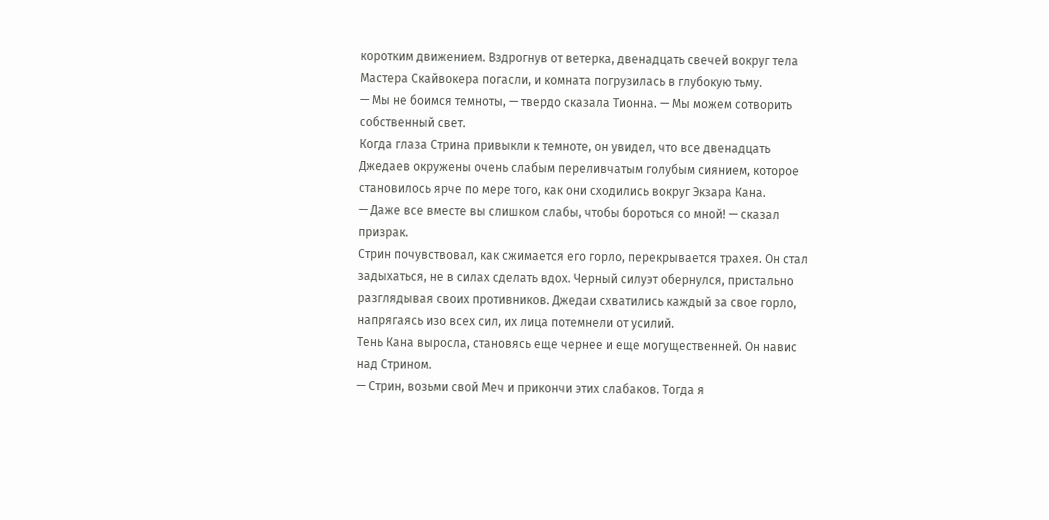коротким движением. Вздрогнув от ветерка, двенадцать свечей вокруг тела Мастера Скайвокера погасли, и комната погрузилась в глубокую тьму.
— Мы не боимся темноты, — твердо сказала Тионна. — Мы можем сотворить собственный свет.
Когда глаза Стрина привыкли к темноте, он увидел, что все двенадцать Джедаев окружены очень слабым переливчатым голубым сиянием, которое становилось ярче по мере того, как они сходились вокруг Экзара Кана.
— Даже все вместе вы слишком слабы, чтобы бороться со мной! — сказал призрак.
Стрин почувствовал, как сжимается его горло, перекрывается трахея. Он стал задыхаться, не в силах сделать вдох. Черный силуэт обернулся, пристально разглядывая своих противников. Джедаи схватились каждый за свое горло, напрягаясь изо всех сил, их лица потемнели от усилий.
Тень Кана выросла, становясь еще чернее и еще могущественней. Он навис над Стрином.
— Стрин, возьми свой Меч и прикончи этих слабаков. Тогда я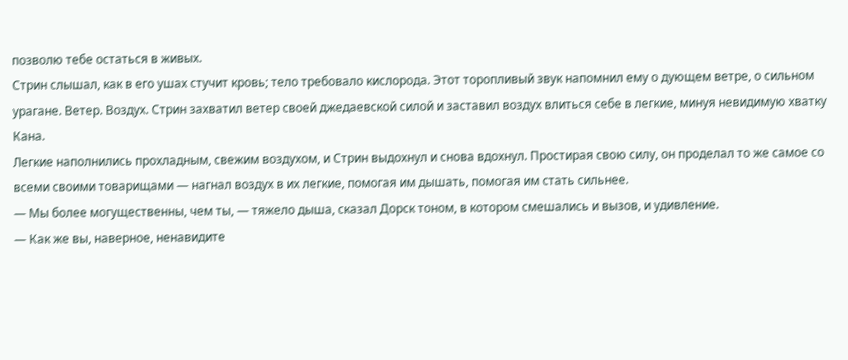позволю тебе остаться в живых.
Стрин слышал, как в его ушах стучит кровь; тело требовало кислорода. Этот торопливый звук напомнил ему о дующем ветре, о сильном урагане. Ветер. Воздух. Стрин захватил ветер своей джедаевской силой и заставил воздух влиться себе в легкие, минуя невидимую хватку Кана.
Легкие наполнились прохладным, свежим воздухом, и Стрин выдохнул и снова вдохнул. Простирая свою силу, он проделал то же самое со всеми своими товарищами — нагнал воздух в их легкие, помогая им дышать, помогая им стать сильнее.
— Мы более могущественны, чем ты, — тяжело дыша, сказал Дорск тоном, в котором смешались и вызов, и удивление.
— Как же вы, наверное, ненавидите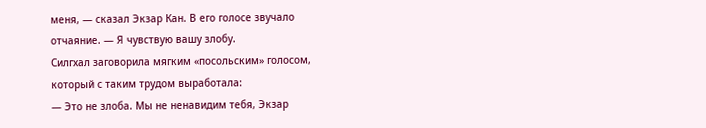меня, — сказал Экзар Кан. В его голосе звучало отчаяние. — Я чувствую вашу злобу.
Силгхал заговорила мягким «посольским» голосом, который с таким трудом выработала:
— Это не злоба. Мы не ненавидим тебя, Экзар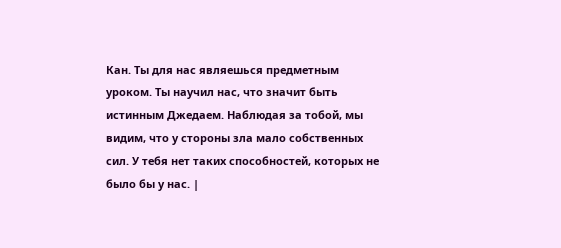Кан. Ты для нас являешься предметным уроком. Ты научил нас, что значит быть истинным Джедаем. Наблюдая за тобой, мы видим, что у стороны зла мало собственных сил. У тебя нет таких способностей, которых не было бы у нас. |